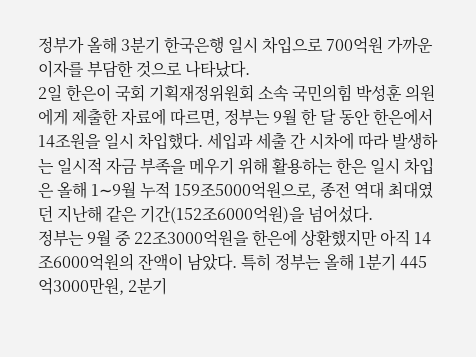정부가 올해 3분기 한국은행 일시 차입으로 700억원 가까운 이자를 부담한 것으로 나타났다.
2일 한은이 국회 기획재정위원회 소속 국민의힘 박성훈 의원에게 제출한 자료에 따르면, 정부는 9월 한 달 동안 한은에서 14조원을 일시 차입했다. 세입과 세출 간 시차에 따라 발생하는 일시적 자금 부족을 메우기 위해 활용하는 한은 일시 차입은 올해 1∼9월 누적 159조5000억원으로, 종전 역대 최대였던 지난해 같은 기간(152조6000억원)을 넘어섰다.
정부는 9월 중 22조3000억원을 한은에 상환했지만 아직 14조6000억원의 잔액이 남았다. 특히 정부는 올해 1분기 445억3000만원, 2분기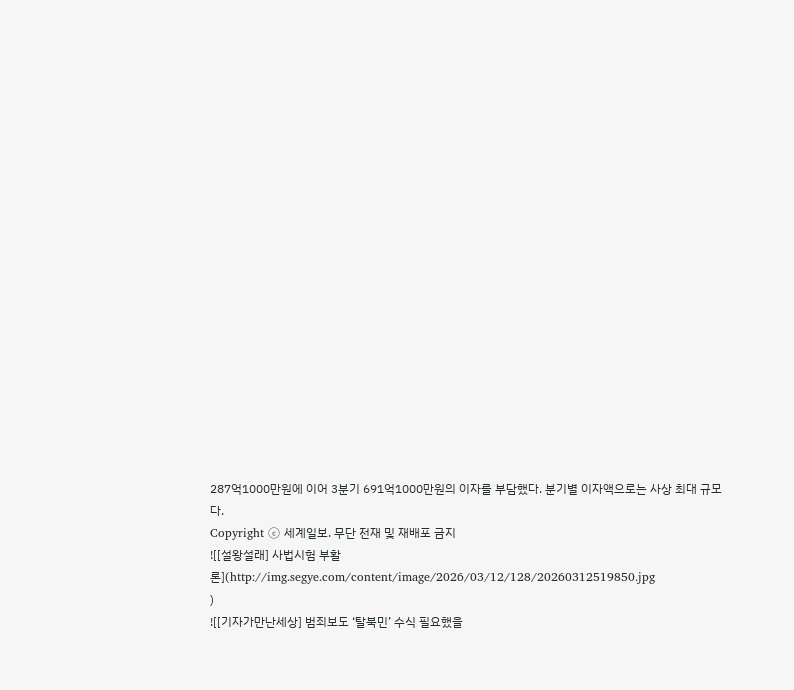287억1000만원에 이어 3분기 691억1000만원의 이자를 부담했다. 분기별 이자액으로는 사상 최대 규모다.
Copyright ⓒ 세계일보. 무단 전재 및 재배포 금지
![[설왕설래] 사법시험 부활론](http://img.segye.com/content/image/2026/03/12/128/20260312519850.jpg
)
![[기자가만난세상] 범죄보도 ‘탈북민’ 수식 필요했을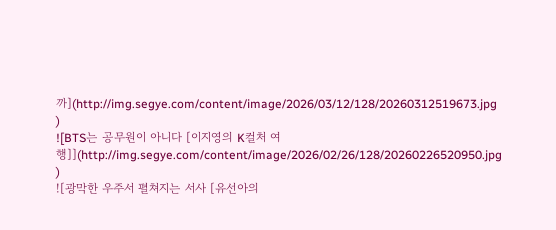까](http://img.segye.com/content/image/2026/03/12/128/20260312519673.jpg
)
![BTS는 공무원이 아니다 [이지영의 K컬처 여행]](http://img.segye.com/content/image/2026/02/26/128/20260226520950.jpg
)
![광막한 우주서 펼쳐지는 서사 [유선아의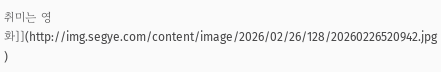취미는 영화]](http://img.segye.com/content/image/2026/02/26/128/20260226520942.jpg
)